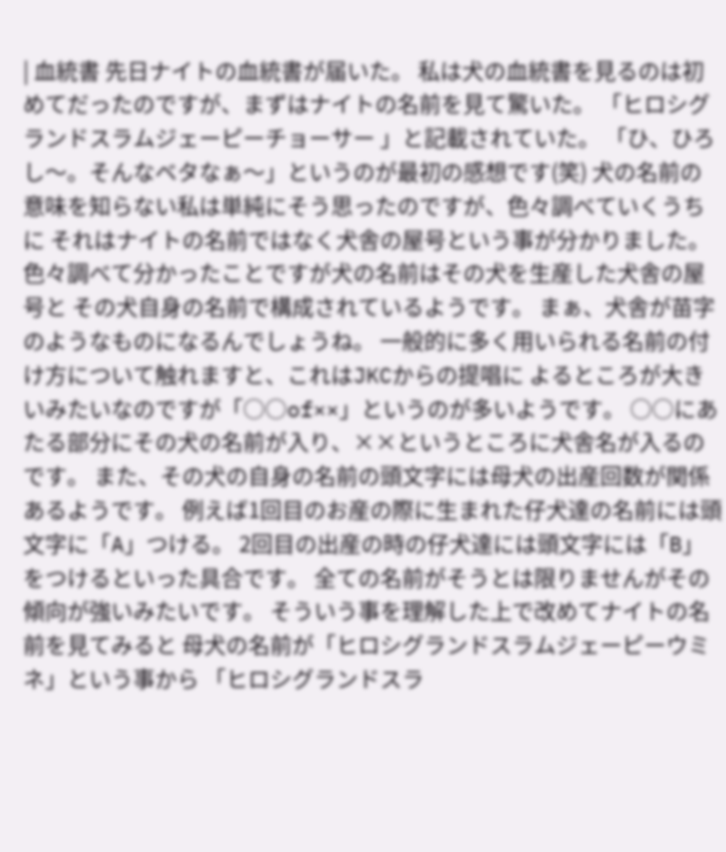| 血統書 先日ナイトの血統書が届いた。 私は犬の血統書を見るのは初めてだったのですが、まずはナイトの名前を見て驚いた。 「ヒロシグランドスラムジェーピーチョーサー 」と記載されていた。 「ひ、ひろし〜。そんなベタなぁ〜」というのが最初の感想です(笑) 犬の名前の意味を知らない私は単純にそう思ったのですが、色々調べていくうちに それはナイトの名前ではなく犬舎の屋号という事が分かりました。 色々調べて分かったことですが犬の名前はその犬を生産した犬舎の屋号と その犬自身の名前で構成されているようです。 まぁ、犬舎が苗字のようなものになるんでしょうね。 一般的に多く用いられる名前の付け方について触れますと、これはJKCからの提唱に よるところが大きいみたいなのですが「○○of××」というのが多いようです。 ○○にあたる部分にその犬の名前が入り、××というところに犬舎名が入るのです。 また、その犬の自身の名前の頭文字には母犬の出産回数が関係あるようです。 例えば1回目のお産の際に生まれた仔犬達の名前には頭文字に「A」つける。 2回目の出産の時の仔犬達には頭文字には「B」をつけるといった具合です。 全ての名前がそうとは限りませんがその傾向が強いみたいです。 そういう事を理解した上で改めてナイトの名前を見てみると 母犬の名前が「ヒロシグランドスラムジェーピーウミネ」という事から 「ヒロシグランドスラ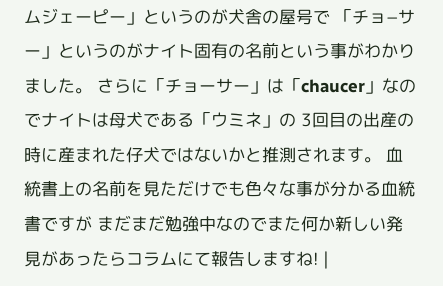ムジェーピー」というのが犬舎の屋号で 「チョ−サー」というのがナイト固有の名前という事がわかりました。 さらに「チョーサー」は「chaucer」なのでナイトは母犬である「ウミネ」の 3回目の出産の時に産まれた仔犬ではないかと推測されます。 血統書上の名前を見ただけでも色々な事が分かる血統書ですが まだまだ勉強中なのでまた何か新しい発見があったらコラムにて報告しますね! |